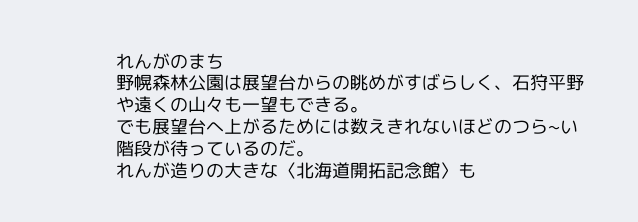れんがのまち
野幌森林公園は展望台からの眺めがすばらしく、石狩平野や遠くの山々も一望もできる。
でも展望台へ上がるためには数えきれないほどのつら~い階段が待っているのだ。
れんが造りの大きな〈北海道開拓記念館〉も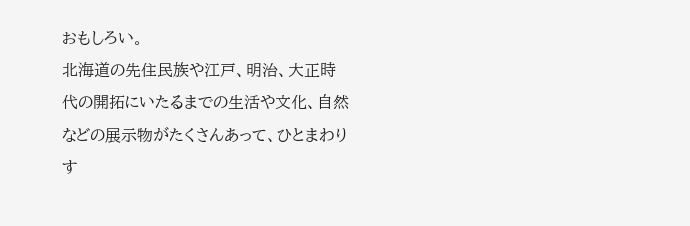おもしろい。
北海道の先住民族や江戸、明治、大正時代の開拓にいたるまでの生活や文化、自然などの展示物がたくさんあって、ひとまわりす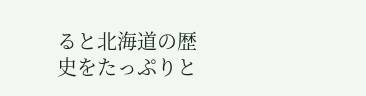ると北海道の歴史をたっぷりと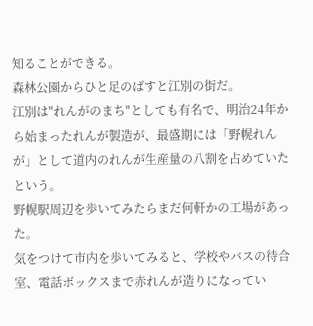知ることができる。
森林公園からひと足のばすと江別の街だ。
江別は"れんがのまち"としても有名で、明治24年から始まったれんが製造が、最盛期には「野幌れんが」として道内のれんが生産量の八割を占めていたという。
野幌駅周辺を歩いてみたらまだ何軒かの工場があった。
気をつけて市内を歩いてみると、学校やバスの待合室、電話ボックスまで赤れんが造りになってい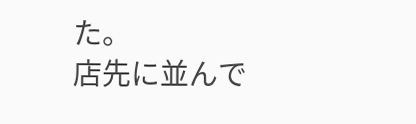た。
店先に並んで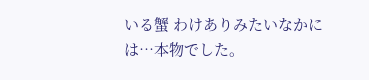いる蟹 わけありみたいなかには…本物でした。